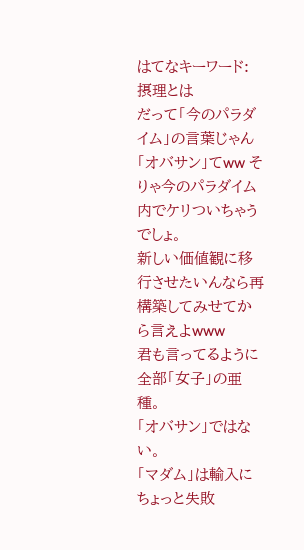はてなキーワード: 摂理とは
だって「今のパラダイム」の言葉じゃん「オバサン」てww そりゃ今のパラダイム内でケリついちゃうでしょ。
新しい価値観に移行させたいんなら再構築してみせてから言えよwww
君も言ってるように全部「女子」の亜種。
「オバサン」ではない。
「マダム」は輸入にちょっと失敗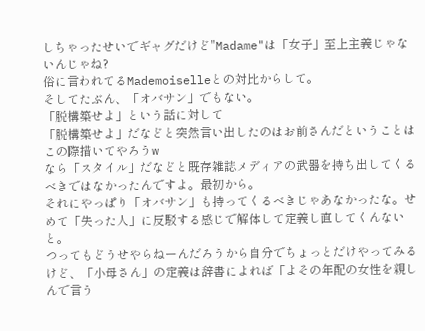しちゃったせいでギャグだけど"Madame"は「女子」至上主義じゃないんじゃね?
俗に言われてるMademoiselleとの対比からして。
そしてたぶん、「オバサン」でもない。
「脱構築せよ」という話に対して
「脱構築せよ」だなどと突然言い出したのはお前さんだということはこの際措いてやろうw
なら「スタイル」だなどと既存雑誌メディアの武器を持ち出してくるべきではなかったんですよ。最初から。
それにやっぱり「オバサン」も持ってくるべきじゃあなかったな。せめて「失った人」に反駁する感じで解体して定義し直してくんないと。
つってもどうせやらねーんだろうから自分でちょっとだけやってみるけど、「小母さん」の定義は辞書によれば「よその年配の女性を親しんで言う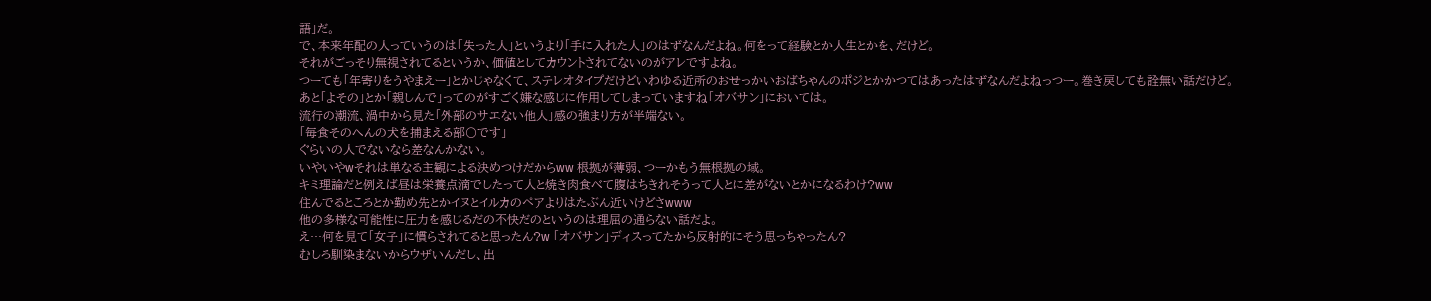語」だ。
で、本来年配の人っていうのは「失った人」というより「手に入れた人」のはずなんだよね。何をって経験とか人生とかを、だけど。
それがごっそり無視されてるというか、価値としてカウントされてないのがアレですよね。
つーても「年寄りをうやまえー」とかじゃなくて、ステレオタイプだけどいわゆる近所のおせっかいおばちゃんのポジとかかつてはあったはずなんだよねっつー。巻き戻しても詮無い話だけど。
あと「よその」とか「親しんで」ってのがすごく嫌な感じに作用してしまっていますね「オバサン」においては。
流行の潮流、渦中から見た「外部のサエない他人」感の強まり方が半端ない。
「毎食そのへんの犬を捕まえる部〇です」
ぐらいの人でないなら差なんかない。
いやいやwそれは単なる主観による決めつけだからww 根拠が薄弱、つーかもう無根拠の域。
キミ理論だと例えば昼は栄養点滴でしたって人と焼き肉食べて腹はちきれそうって人とに差がないとかになるわけ?ww
住んでるところとか勤め先とかイヌとイルカのペアよりはたぶん近いけどさwww
他の多様な可能性に圧力を感じるだの不快だのというのは理屈の通らない話だよ。
え…何を見て「女子」に慣らされてると思ったん?w 「オバサン」ディスってたから反射的にそう思っちゃったん?
むしろ馴染まないからウザいんだし、出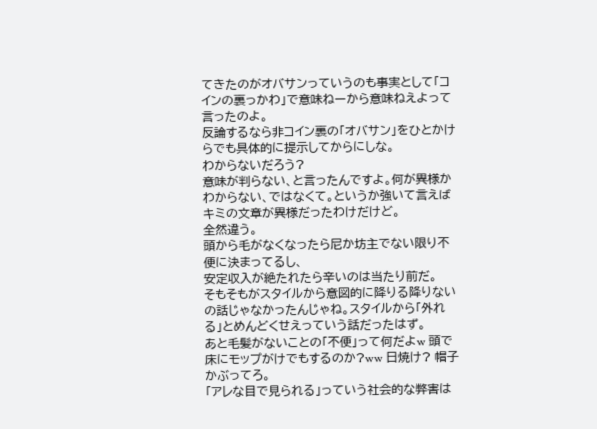てきたのがオバサンっていうのも事実として「コインの裏っかわ」で意味ねーから意味ねえよって言ったのよ。
反論するなら非コイン裏の「オバサン」をひとかけらでも具体的に提示してからにしな。
わからないだろう?
意味が判らない、と言ったんですよ。何が異様かわからない、ではなくて。というか強いて言えばキミの文章が異様だったわけだけど。
全然違う。
頭から毛がなくなったら尼か坊主でない限り不便に決まってるし、
安定収入が絶たれたら辛いのは当たり前だ。
そもそもがスタイルから意図的に降りる降りないの話じゃなかったんじゃね。スタイルから「外れる」とめんどくせえっていう話だったはず。
あと毛髪がないことの「不便」って何だよw 頭で床にモップがけでもするのか?ww 日焼け? 帽子かぶってろ。
「アレな目で見られる」っていう社会的な弊害は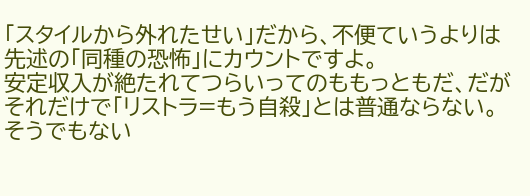「スタイルから外れたせい」だから、不便ていうよりは先述の「同種の恐怖」にカウントですよ。
安定収入が絶たれてつらいってのももっともだ、だがそれだけで「リストラ=もう自殺」とは普通ならない。
そうでもない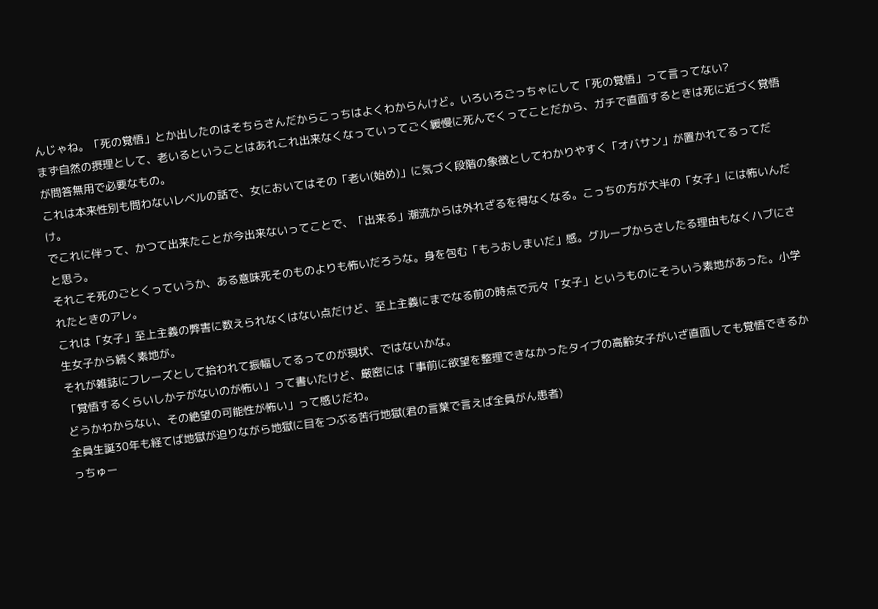んじゃね。「死の覚悟」とか出したのはそちらさんだからこっちはよくわからんけど。いろいろごっちゃにして「死の覚悟」って言ってない?
まず自然の摂理として、老いるということはあれこれ出来なくなっていってごく緩慢に死んでくってことだから、ガチで直面するときは死に近づく覚悟が問答無用で必要なもの。
これは本来性別も問わないレベルの話で、女においてはその「老い(始め)」に気づく段階の象徴としてわかりやすく「オバサン」が置かれてるってだけ。
でこれに伴って、かつて出来たことが今出来ないってことで、「出来る」潮流からは外れざるを得なくなる。こっちの方が大半の「女子」には怖いんだと思う。
それこそ死のごとくっていうか、ある意味死そのものよりも怖いだろうな。身を包む「もうおしまいだ」感。グループからさしたる理由もなくハブにされたときのアレ。
これは「女子」至上主義の弊害に数えられなくはない点だけど、至上主義にまでなる前の時点で元々「女子」というものにそういう素地があった。小学生女子から続く素地が。
それが雑誌にフレーズとして拾われて振幅してるってのが現状、ではないかな。
「覚悟するくらいしかテがないのが怖い」って書いたけど、厳密には「事前に欲望を整理できなかったタイプの高齢女子がいざ直面しても覚悟できるかどうかわからない、その絶望の可能性が怖い」って感じだわ。
全員生誕30年も経てば地獄が迫りながら地獄に目をつぶる苦行地獄(君の言葉で言えば全員がん患者)
っちゅー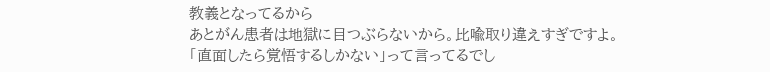教義となってるから
あとがん患者は地獄に目つぶらないから。比喩取り違えすぎですよ。
「直面したら覚悟するしかない」って言ってるでし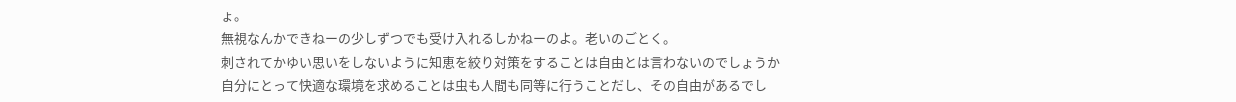ょ。
無視なんかできねーの少しずつでも受け入れるしかねーのよ。老いのごとく。
刺されてかゆい思いをしないように知恵を絞り対策をすることは自由とは言わないのでしょうか
自分にとって快適な環境を求めることは虫も人間も同等に行うことだし、その自由があるでし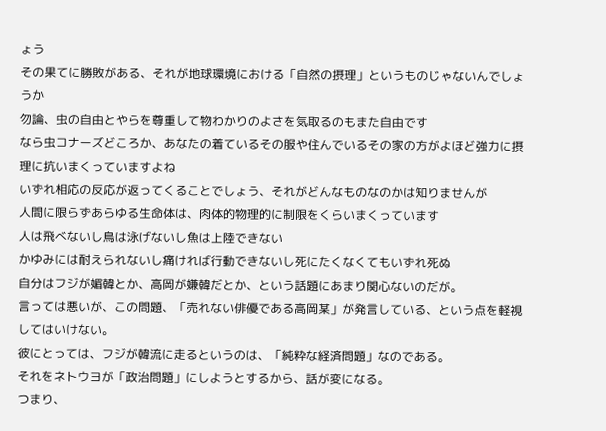ょう
その果てに勝敗がある、それが地球環境における「自然の摂理」というものじゃないんでしょうか
勿論、虫の自由とやらを尊重して物わかりのよさを気取るのもまた自由です
なら虫コナーズどころか、あなたの着ているその服や住んでいるその家の方がよほど強力に摂理に抗いまくっていますよね
いずれ相応の反応が返ってくることでしょう、それがどんなものなのかは知りませんが
人間に限らずあらゆる生命体は、肉体的物理的に制限をくらいまくっています
人は飛べないし鳥は泳げないし魚は上陸できない
かゆみには耐えられないし痛ければ行動できないし死にたくなくてもいずれ死ぬ
自分はフジが媚韓とか、高岡が嫌韓だとか、という話題にあまり関心ないのだが。
言っては悪いが、この問題、「売れない俳優である高岡某」が発言している、という点を軽視してはいけない。
彼にとっては、フジが韓流に走るというのは、「純粋な経済問題」なのである。
それをネトウヨが「政治問題」にしようとするから、話が変になる。
つまり、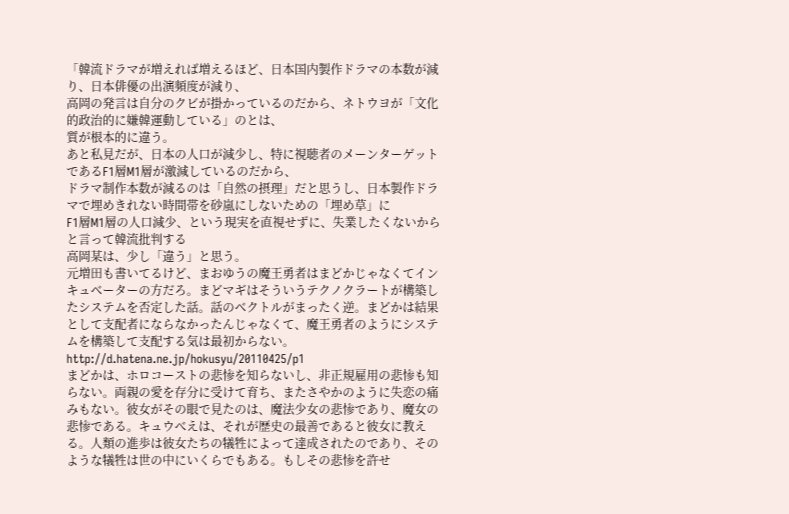「韓流ドラマが増えれば増えるほど、日本国内製作ドラマの本数が減り、日本俳優の出演頻度が減り、
高岡の発言は自分のクビが掛かっているのだから、ネトウヨが「文化的政治的に嫌韓運動している」のとは、
質が根本的に違う。
あと私見だが、日本の人口が減少し、特に視聴者のメーンターゲットであるF1層M1層が激減しているのだから、
ドラマ制作本数が減るのは「自然の摂理」だと思うし、日本製作ドラマで埋めきれない時間帯を砂嵐にしないための「埋め草」に
F1層M1層の人口減少、という現実を直視せずに、失業したくないからと言って韓流批判する
高岡某は、少し「違う」と思う。
元増田も書いてるけど、まおゆうの魔王勇者はまどかじゃなくてインキュベーターの方だろ。まどマギはそういうテクノクラートが構築したシステムを否定した話。話のベクトルがまったく逆。まどかは結果として支配者にならなかったんじゃなくて、魔王勇者のようにシステムを構築して支配する気は最初からない。
http://d.hatena.ne.jp/hokusyu/20110425/p1
まどかは、ホロコーストの悲惨を知らないし、非正規雇用の悲惨も知らない。両親の愛を存分に受けて育ち、またさやかのように失恋の痛みもない。彼女がその眼で見たのは、魔法少女の悲惨であり、魔女の悲惨である。キュウべえは、それが歴史の最善であると彼女に教える。人類の進歩は彼女たちの犠牲によって達成されたのであり、そのような犠牲は世の中にいくらでもある。もしその悲惨を許せ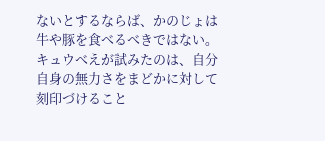ないとするならば、かのじょは牛や豚を食べるべきではない。
キュウべえが試みたのは、自分自身の無力さをまどかに対して刻印づけること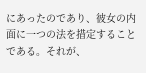にあったのであり、彼女の内面に一つの法を措定することである。それが、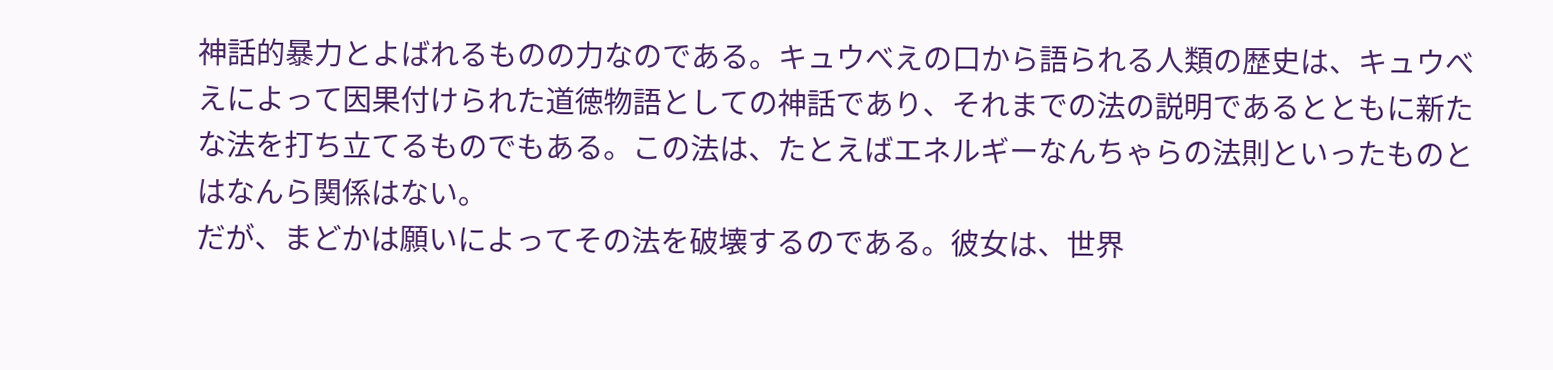神話的暴力とよばれるものの力なのである。キュウべえの口から語られる人類の歴史は、キュウべえによって因果付けられた道徳物語としての神話であり、それまでの法の説明であるとともに新たな法を打ち立てるものでもある。この法は、たとえばエネルギーなんちゃらの法則といったものとはなんら関係はない。
だが、まどかは願いによってその法を破壊するのである。彼女は、世界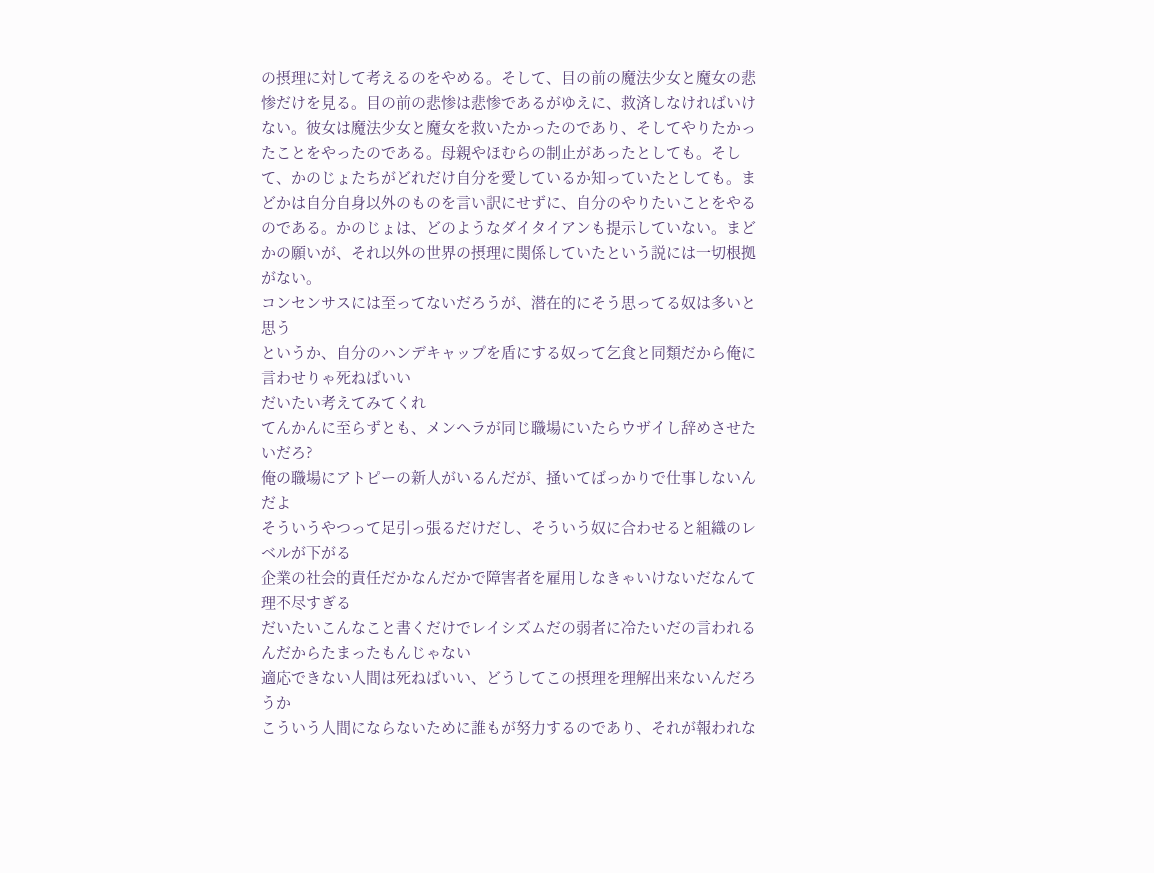の摂理に対して考えるのをやめる。そして、目の前の魔法少女と魔女の悲惨だけを見る。目の前の悲惨は悲惨であるがゆえに、救済しなければいけない。彼女は魔法少女と魔女を救いたかったのであり、そしてやりたかったことをやったのである。母親やほむらの制止があったとしても。そして、かのじょたちがどれだけ自分を愛しているか知っていたとしても。まどかは自分自身以外のものを言い訳にせずに、自分のやりたいことをやるのである。かのじょは、どのようなダイタイアンも提示していない。まどかの願いが、それ以外の世界の摂理に関係していたという説には一切根拠がない。
コンセンサスには至ってないだろうが、潜在的にそう思ってる奴は多いと思う
というか、自分のハンデキャップを盾にする奴って乞食と同類だから俺に言わせりゃ死ねばいい
だいたい考えてみてくれ
てんかんに至らずとも、メンヘラが同じ職場にいたらウザイし辞めさせたいだろ?
俺の職場にアトピーの新人がいるんだが、掻いてばっかりで仕事しないんだよ
そういうやつって足引っ張るだけだし、そういう奴に合わせると組織のレベルが下がる
企業の社会的責任だかなんだかで障害者を雇用しなきゃいけないだなんて理不尽すぎる
だいたいこんなこと書くだけでレイシズムだの弱者に冷たいだの言われるんだからたまったもんじゃない
適応できない人間は死ねばいい、どうしてこの摂理を理解出来ないんだろうか
こういう人間にならないために誰もが努力するのであり、それが報われな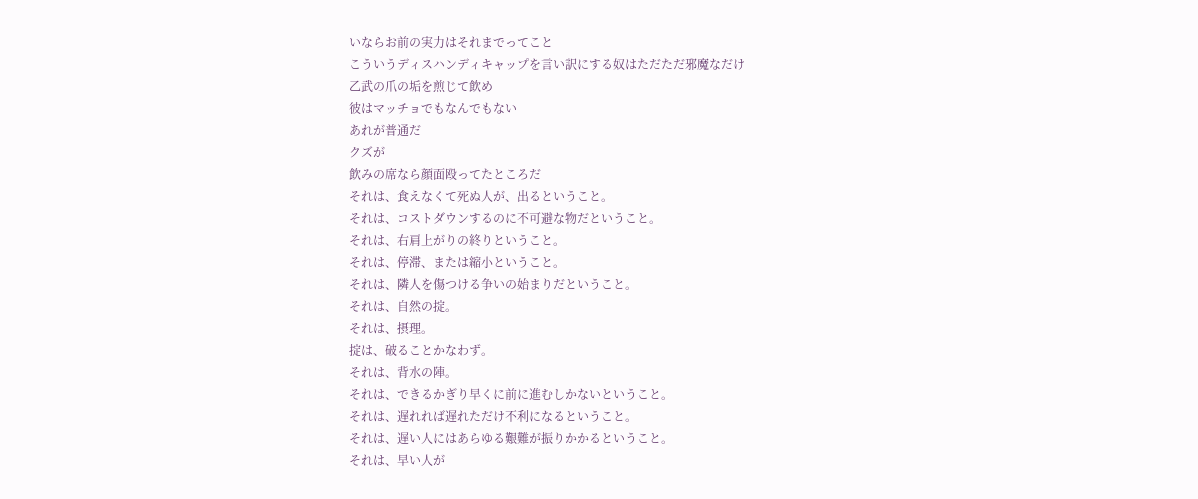いならお前の実力はそれまでってこと
こういうディスハンディキャップを言い訳にする奴はただただ邪魔なだけ
乙武の爪の垢を煎じて飲め
彼はマッチョでもなんでもない
あれが普通だ
クズが
飲みの席なら顔面殴ってたところだ
それは、食えなくて死ぬ人が、出るということ。
それは、コストダウンするのに不可避な物だということ。
それは、右肩上がりの終りということ。
それは、停滞、または縮小ということ。
それは、隣人を傷つける争いの始まりだということ。
それは、自然の掟。
それは、摂理。
掟は、破ることかなわず。
それは、背水の陣。
それは、できるかぎり早くに前に進むしかないということ。
それは、遅れれば遅れただけ不利になるということ。
それは、遅い人にはあらゆる艱難が振りかかるということ。
それは、早い人が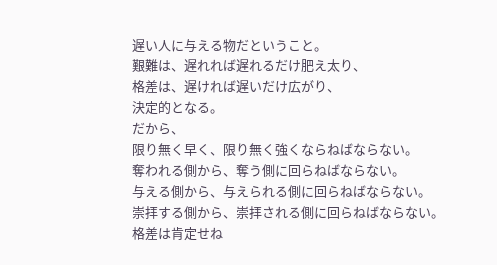遅い人に与える物だということ。
艱難は、遅れれば遅れるだけ肥え太り、
格差は、遅ければ遅いだけ広がり、
決定的となる。
だから、
限り無く早く、限り無く強くならねばならない。
奪われる側から、奪う側に回らねばならない。
与える側から、与えられる側に回らねばならない。
崇拝する側から、崇拝される側に回らねばならない。
格差は肯定せね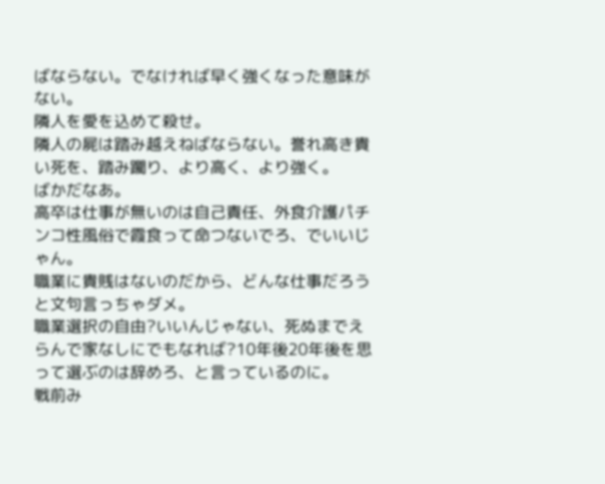ばならない。でなければ早く強くなった意味がない。
隣人を愛を込めて殺せ。
隣人の屍は踏み越えねばならない。誉れ高き貴い死を、踏み躙り、より高く、より強く。
ばかだなあ。
高卒は仕事が無いのは自己責任、外食介護パチンコ性風俗で霞食って命つないでろ、でいいじゃん。
職業に貴賎はないのだから、どんな仕事だろうと文句言っちゃダメ。
職業選択の自由?いいんじゃない、死ぬまでえらんで家なしにでもなれば?10年後20年後を思って選ぶのは辞めろ、と言っているのに。
戦前み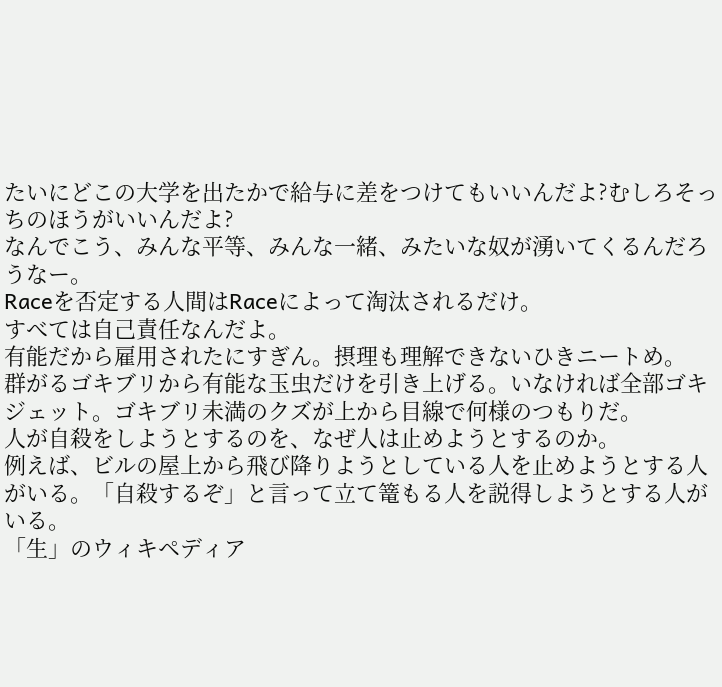たいにどこの大学を出たかで給与に差をつけてもいいんだよ?むしろそっちのほうがいいんだよ?
なんでこう、みんな平等、みんな一緒、みたいな奴が湧いてくるんだろうなー。
Raceを否定する人間はRaceによって淘汰されるだけ。
すべては自己責任なんだよ。
有能だから雇用されたにすぎん。摂理も理解できないひきニートめ。
群がるゴキブリから有能な玉虫だけを引き上げる。いなければ全部ゴキジェット。ゴキブリ未満のクズが上から目線で何様のつもりだ。
人が自殺をしようとするのを、なぜ人は止めようとするのか。
例えば、ビルの屋上から飛び降りようとしている人を止めようとする人がいる。「自殺するぞ」と言って立て篭もる人を説得しようとする人がいる。
「生」のウィキペディア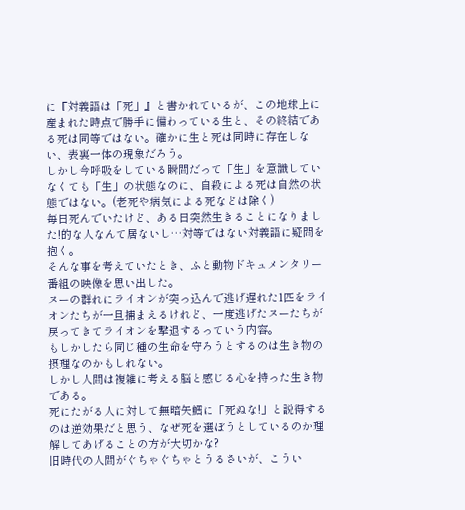に『対義語は「死」』と書かれているが、この地球上に産まれた時点で勝手に備わっている生と、その終結である死は同等ではない。確かに生と死は同時に存在しない、表裏一体の現象だろう。
しかし今呼吸をしている瞬間だって「生」を意識していなくても「生」の状態なのに、自殺による死は自然の状態ではない。(老死や病気による死などは除く)
毎日死んでいたけど、ある日突然生きることになりました!的な人なんて居ないし…対等ではない対義語に疑問を抱く。
そんな事を考えていたとき、ふと動物ドキュメンタリー番組の映像を思い出した。
ヌーの群れにライオンが突っ込んで逃げ遅れた1匹をライオンたちが一旦捕まえるけれど、一度逃げたヌーたちが戻ってきてライオンを撃退するっていう内容。
もしかしたら同じ種の生命を守ろうとするのは生き物の摂理なのかもしれない。
しかし人間は複雑に考える脳と感じる心を持った生き物である。
死にたがる人に対して無暗矢鱈に「死ぬな!」と説得するのは逆効果だと思う、なぜ死を選ぼうとしているのか理解してあげることの方が大切かな?
旧時代の人間がぐちゃぐちゃとうるさいが、こうい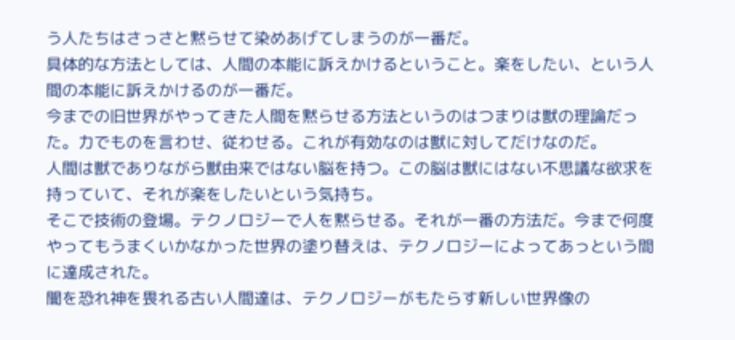う人たちはさっさと黙らせて染めあげてしまうのが一番だ。
具体的な方法としては、人間の本能に訴えかけるということ。楽をしたい、という人間の本能に訴えかけるのが一番だ。
今までの旧世界がやってきた人間を黙らせる方法というのはつまりは獣の理論だった。力でものを言わせ、従わせる。これが有効なのは獣に対してだけなのだ。
人間は獣でありながら獣由来ではない脳を持つ。この脳は獣にはない不思議な欲求を持っていて、それが楽をしたいという気持ち。
そこで技術の登場。テクノロジーで人を黙らせる。それが一番の方法だ。今まで何度やってもうまくいかなかった世界の塗り替えは、テクノロジーによってあっという間に達成された。
闇を恐れ神を畏れる古い人間達は、テクノロジーがもたらす新しい世界像の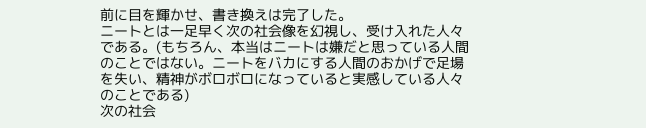前に目を輝かせ、書き換えは完了した。
ニートとは一足早く次の社会像を幻視し、受け入れた人々である。(もちろん、本当はニートは嫌だと思っている人間のことではない。ニートをバカにする人間のおかげで足場を失い、精神がボロボロになっていると実感している人々のことである)
次の社会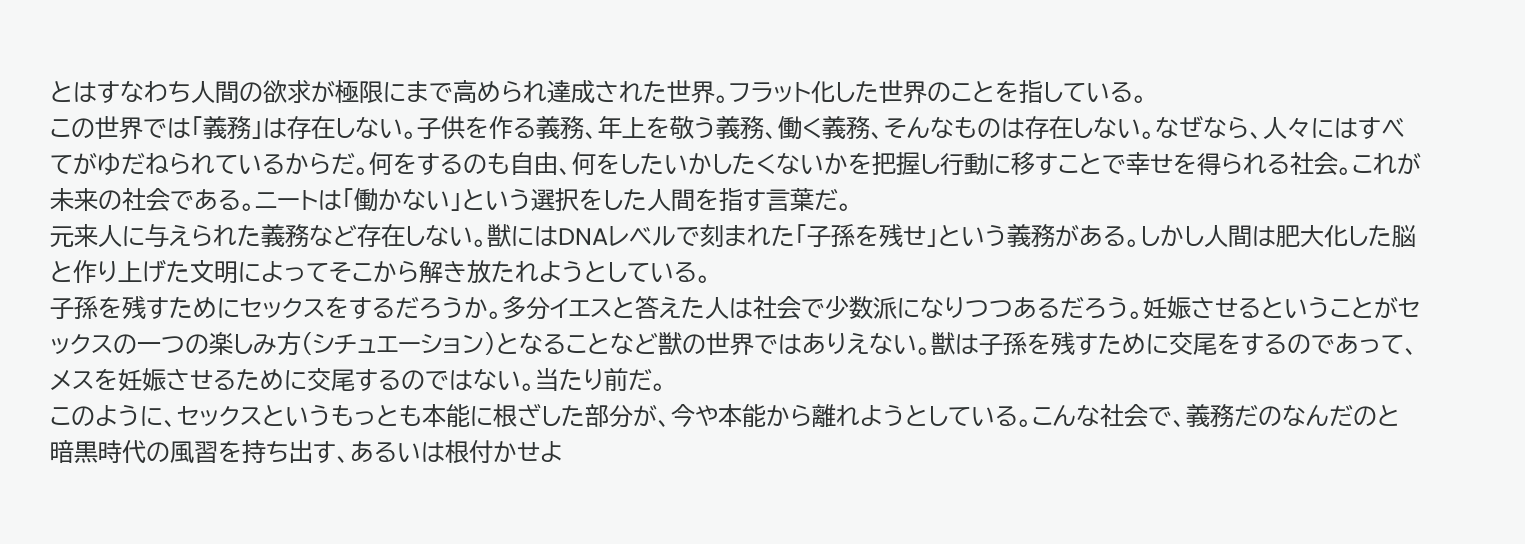とはすなわち人間の欲求が極限にまで高められ達成された世界。フラット化した世界のことを指している。
この世界では「義務」は存在しない。子供を作る義務、年上を敬う義務、働く義務、そんなものは存在しない。なぜなら、人々にはすべてがゆだねられているからだ。何をするのも自由、何をしたいかしたくないかを把握し行動に移すことで幸せを得られる社会。これが未来の社会である。ニートは「働かない」という選択をした人間を指す言葉だ。
元来人に与えられた義務など存在しない。獣にはDNAレベルで刻まれた「子孫を残せ」という義務がある。しかし人間は肥大化した脳と作り上げた文明によってそこから解き放たれようとしている。
子孫を残すためにセックスをするだろうか。多分イエスと答えた人は社会で少数派になりつつあるだろう。妊娠させるということがセックスの一つの楽しみ方(シチュエーション)となることなど獣の世界ではありえない。獣は子孫を残すために交尾をするのであって、メスを妊娠させるために交尾するのではない。当たり前だ。
このように、セックスというもっとも本能に根ざした部分が、今や本能から離れようとしている。こんな社会で、義務だのなんだのと暗黒時代の風習を持ち出す、あるいは根付かせよ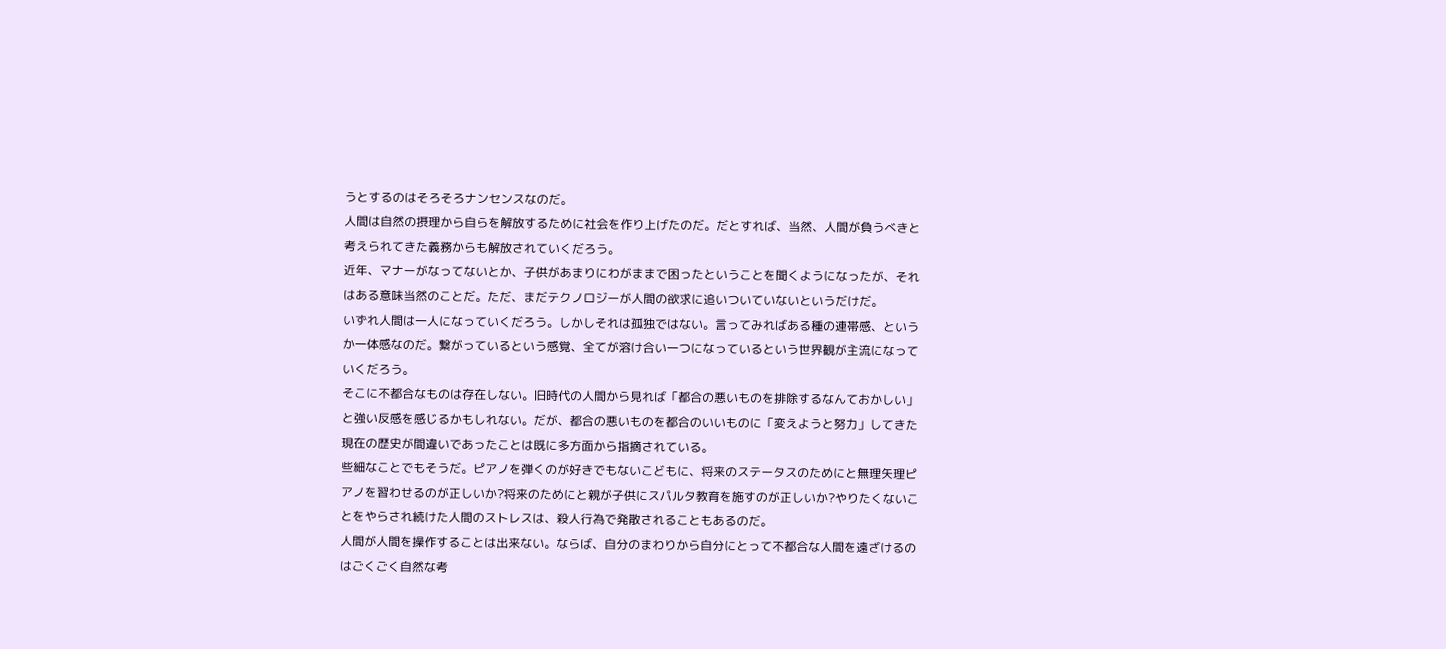うとするのはそろそろナンセンスなのだ。
人間は自然の摂理から自らを解放するために社会を作り上げたのだ。だとすれば、当然、人間が負うべきと考えられてきた義務からも解放されていくだろう。
近年、マナーがなってないとか、子供があまりにわがままで困ったということを聞くようになったが、それはある意味当然のことだ。ただ、まだテクノロジーが人間の欲求に追いついていないというだけだ。
いずれ人間は一人になっていくだろう。しかしそれは孤独ではない。言ってみればある種の連帯感、というか一体感なのだ。繋がっているという感覚、全てが溶け合い一つになっているという世界観が主流になっていくだろう。
そこに不都合なものは存在しない。旧時代の人間から見れば「都合の悪いものを排除するなんておかしい」と強い反感を感じるかもしれない。だが、都合の悪いものを都合のいいものに「変えようと努力」してきた現在の歴史が間違いであったことは既に多方面から指摘されている。
些細なことでもそうだ。ピアノを弾くのが好きでもないこどもに、将来のステータスのためにと無理矢理ピアノを習わせるのが正しいか?将来のためにと親が子供にスパルタ教育を施すのが正しいか?やりたくないことをやらされ続けた人間のストレスは、殺人行為で発散されることもあるのだ。
人間が人間を操作することは出来ない。ならば、自分のまわりから自分にとって不都合な人間を遠ざけるのはごくごく自然な考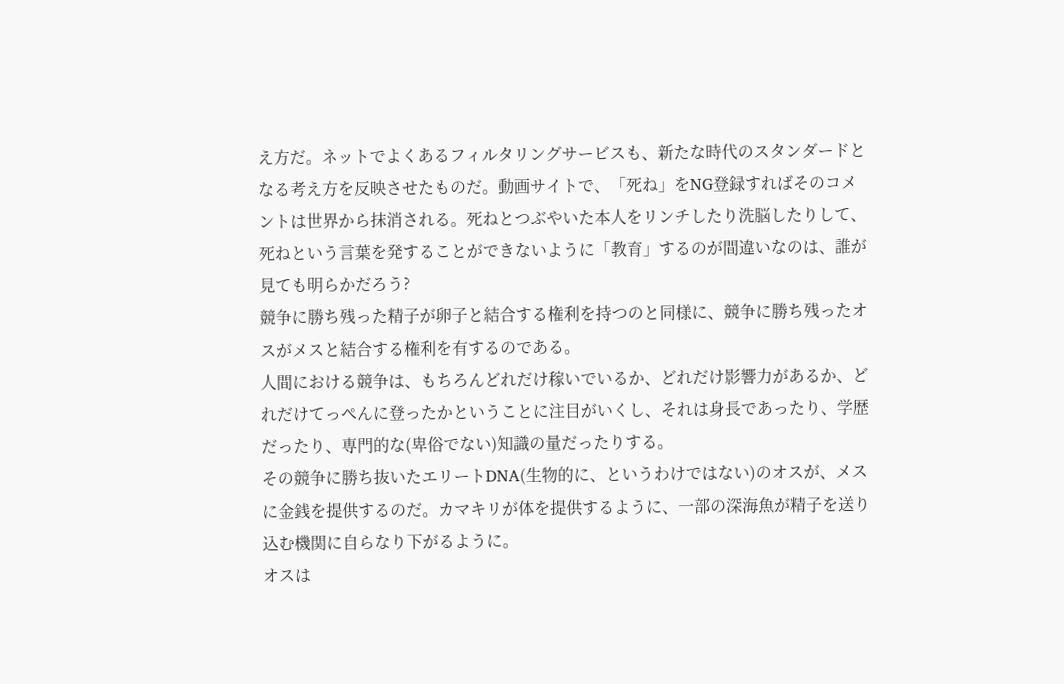え方だ。ネットでよくあるフィルタリングサービスも、新たな時代のスタンダードとなる考え方を反映させたものだ。動画サイトで、「死ね」をNG登録すればそのコメントは世界から抹消される。死ねとつぶやいた本人をリンチしたり洗脳したりして、死ねという言葉を発することができないように「教育」するのが間違いなのは、誰が見ても明らかだろう?
競争に勝ち残った精子が卵子と結合する権利を持つのと同様に、競争に勝ち残ったオスがメスと結合する権利を有するのである。
人間における競争は、もちろんどれだけ稼いでいるか、どれだけ影響力があるか、どれだけてっぺんに登ったかということに注目がいくし、それは身長であったり、学歴だったり、専門的な(卑俗でない)知識の量だったりする。
その競争に勝ち抜いたエリートDNA(生物的に、というわけではない)のオスが、メスに金銭を提供するのだ。カマキリが体を提供するように、一部の深海魚が精子を送り込む機関に自らなり下がるように。
オスは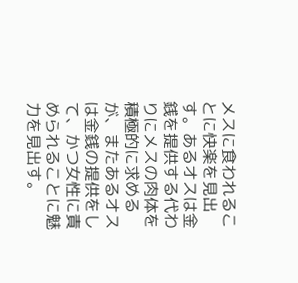メスに食われることに快楽を見出す。あるオスは金銭を提供する代わりにメスの肉体を積極的に求めるが、またあるオスは金銭の提供をして、かつ女性に責められることに魅力を見出す。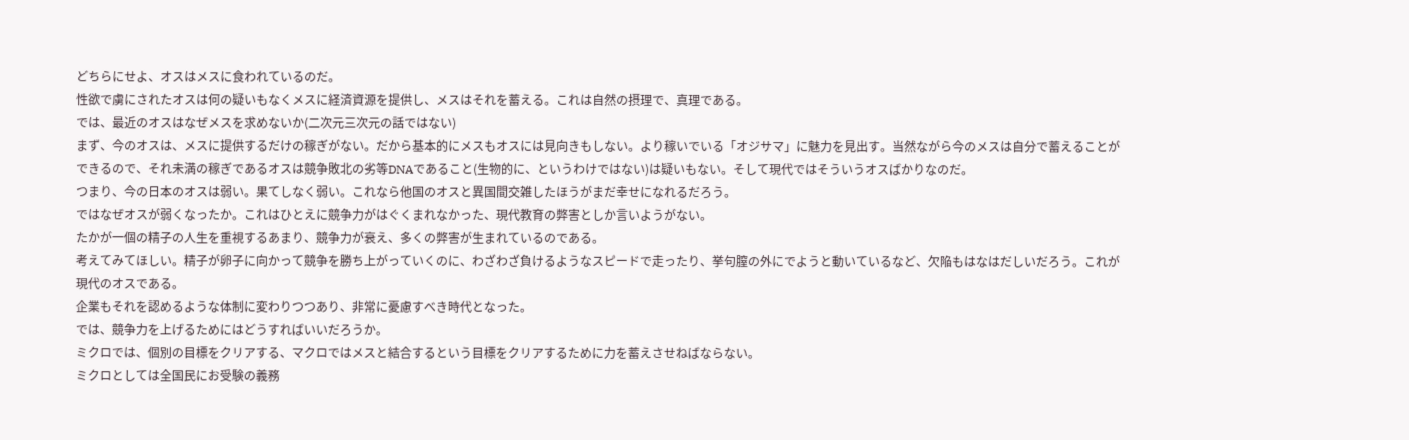どちらにせよ、オスはメスに食われているのだ。
性欲で虜にされたオスは何の疑いもなくメスに経済資源を提供し、メスはそれを蓄える。これは自然の摂理で、真理である。
では、最近のオスはなぜメスを求めないか(二次元三次元の話ではない)
まず、今のオスは、メスに提供するだけの稼ぎがない。だから基本的にメスもオスには見向きもしない。より稼いでいる「オジサマ」に魅力を見出す。当然ながら今のメスは自分で蓄えることができるので、それ未満の稼ぎであるオスは競争敗北の劣等DNAであること(生物的に、というわけではない)は疑いもない。そして現代ではそういうオスばかりなのだ。
つまり、今の日本のオスは弱い。果てしなく弱い。これなら他国のオスと異国間交雑したほうがまだ幸せになれるだろう。
ではなぜオスが弱くなったか。これはひとえに競争力がはぐくまれなかった、現代教育の弊害としか言いようがない。
たかが一個の精子の人生を重視するあまり、競争力が衰え、多くの弊害が生まれているのである。
考えてみてほしい。精子が卵子に向かって競争を勝ち上がっていくのに、わざわざ負けるようなスピードで走ったり、挙句膣の外にでようと動いているなど、欠陥もはなはだしいだろう。これが現代のオスである。
企業もそれを認めるような体制に変わりつつあり、非常に憂慮すべき時代となった。
では、競争力を上げるためにはどうすればいいだろうか。
ミクロでは、個別の目標をクリアする、マクロではメスと結合するという目標をクリアするために力を蓄えさせねばならない。
ミクロとしては全国民にお受験の義務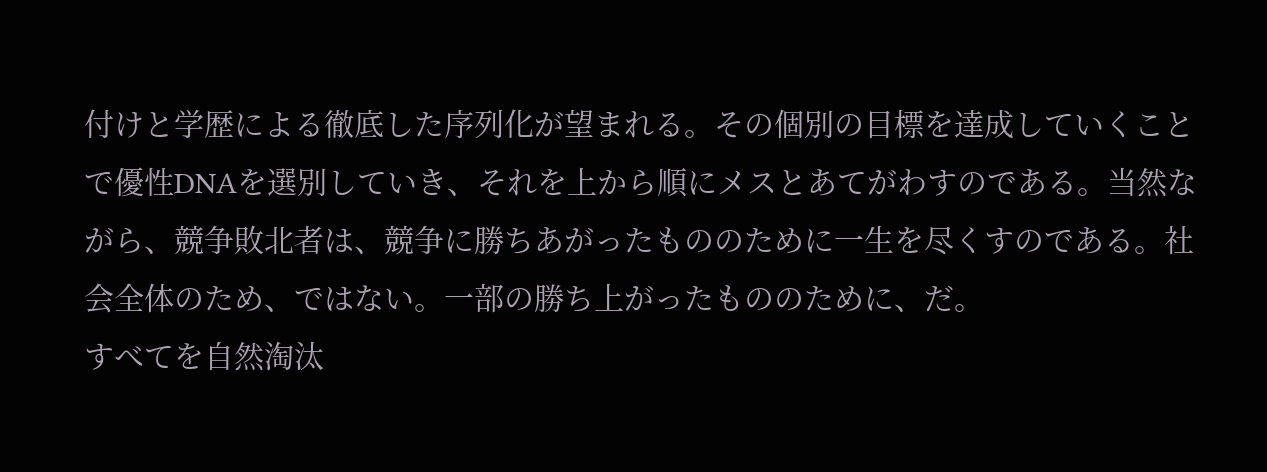付けと学歴による徹底した序列化が望まれる。その個別の目標を達成していくことで優性DNAを選別していき、それを上から順にメスとあてがわすのである。当然ながら、競争敗北者は、競争に勝ちあがったもののために一生を尽くすのである。社会全体のため、ではない。一部の勝ち上がったもののために、だ。
すべてを自然淘汰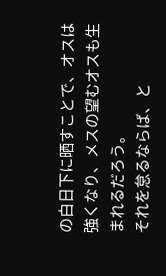の白日下に晒すことで、オスは強くなり、メスの望むオスも生まれるだろう。
それを怠るならば、と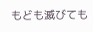もども滅びても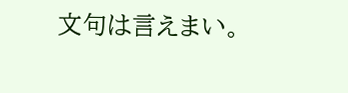文句は言えまい。